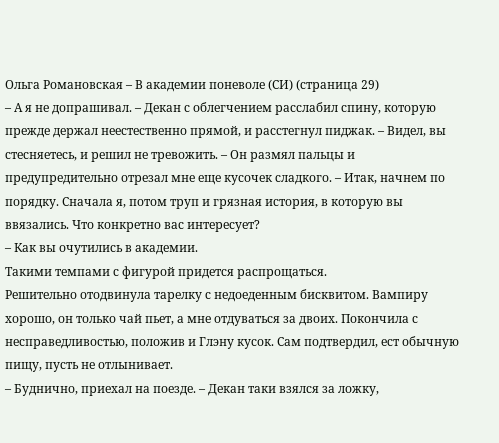Ольга Романовская – В академии поневоле (СИ) (страница 29)
– А я не допрашивал. – Декан с облегчением расслабил спину, которую прежде держал неестественно прямой, и расстегнул пиджак. – Видел, вы стесняетесь, и решил не тревожить. – Он размял пальцы и предупредительно отрезал мне еще кусочек сладкого. – Итак, начнем по порядку. Сначала я, потом труп и грязная история, в которую вы ввязались. Что конкретно вас интересует?
– Как вы очутились в академии.
Такими темпами с фигурой придется распрощаться.
Решительно отодвинула тарелку с недоеденным бисквитом. Вампиру хорошо, он только чай пьет, а мне отдуваться за двоих. Покончила с несправедливостью, положив и Глэну кусок. Сам подтвердил, ест обычную пищу, пусть не отлынивает.
– Буднично, приехал на поезде. – Декан таки взялся за ложку,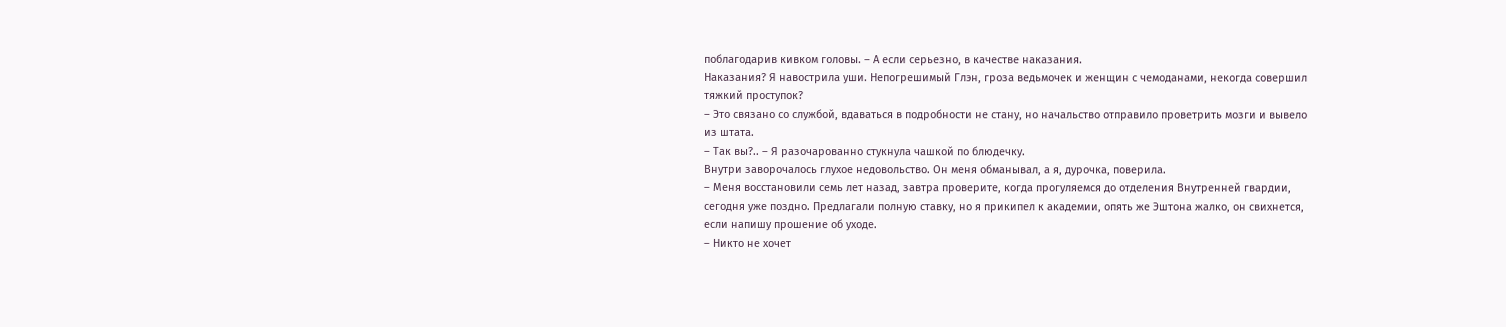поблагодарив кивком головы. – А если серьезно, в качестве наказания.
Наказания? Я навострила уши. Непогрешимый Глэн, гроза ведьмочек и женщин с чемоданами, некогда совершил тяжкий проступок?
– Это связано со службой, вдаваться в подробности не стану, но начальство отправило проветрить мозги и вывело из штата.
– Так вы?.. – Я разочарованно стукнула чашкой по блюдечку.
Внутри заворочалось глухое недовольство. Он меня обманывал, а я, дурочка, поверила.
– Меня восстановили семь лет назад, завтра проверите, когда прогуляемся до отделения Внутренней гвардии, сегодня уже поздно. Предлагали полную ставку, но я прикипел к академии, опять же Эштона жалко, он свихнется, если напишу прошение об уходе.
– Никто не хочет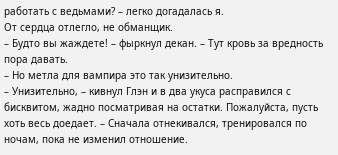работать с ведьмами? – легко догадалась я.
От сердца отлегло, не обманщик.
– Будто вы жаждете! – фыркнул декан. – Тут кровь за вредность пора давать.
– Но метла для вампира это так унизительно.
– Унизительно, – кивнул Глэн и в два укуса расправился с бисквитом, жадно посматривая на остатки. Пожалуйста, пусть хоть весь доедает. – Сначала отнекивался, тренировался по ночам, пока не изменил отношение.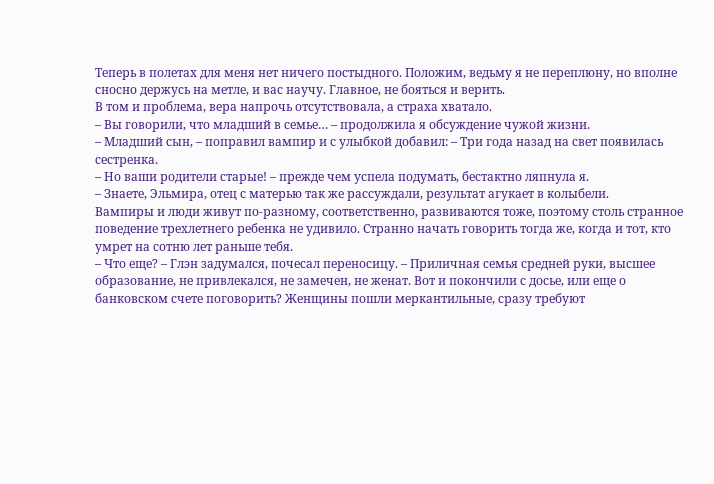Теперь в полетах для меня нет ничего постыдного. Положим, ведьму я не переплюну, но вполне сносно держусь на метле, и вас научу. Главное, не бояться и верить.
В том и проблема, вера напрочь отсутствовала, а страха хватало.
– Вы говорили, что младший в семье… – продолжила я обсуждение чужой жизни.
– Младший сын, – поправил вампир и с улыбкой добавил: – Три года назад на свет появилась сестренка.
– Но ваши родители старые! – прежде чем успела подумать, бестактно ляпнула я.
– Знаете, Эльмира, отец с матерью так же рассуждали, результат агукает в колыбели.
Вампиры и люди живут по-разному, соответственно, развиваются тоже, поэтому столь странное поведение трехлетнего ребенка не удивило. Странно начать говорить тогда же, когда и тот, кто умрет на сотню лет раньше тебя.
– Что еще? – Глэн задумался, почесал переносицу. – Приличная семья средней руки, высшее образование, не привлекался, не замечен, не женат. Вот и покончили с досье, или еще о банковском счете поговорить? Женщины пошли меркантильные, сразу требуют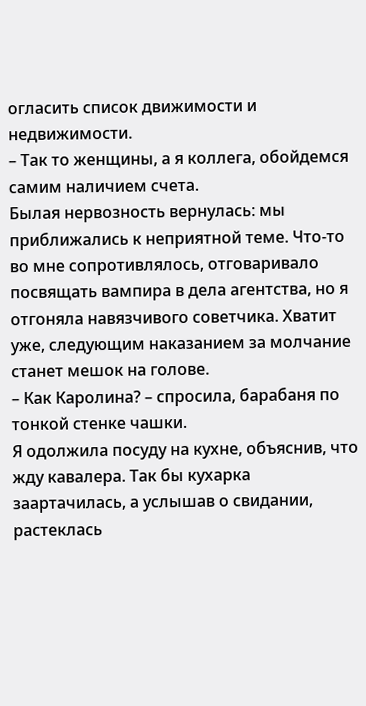огласить список движимости и недвижимости.
– Так то женщины, а я коллега, обойдемся самим наличием счета.
Былая нервозность вернулась: мы приближались к неприятной теме. Что-то во мне сопротивлялось, отговаривало посвящать вампира в дела агентства, но я отгоняла навязчивого советчика. Хватит уже, следующим наказанием за молчание станет мешок на голове.
– Как Каролина? – спросила, барабаня по тонкой стенке чашки.
Я одолжила посуду на кухне, объяснив, что жду кавалера. Так бы кухарка заартачилась, а услышав о свидании, растеклась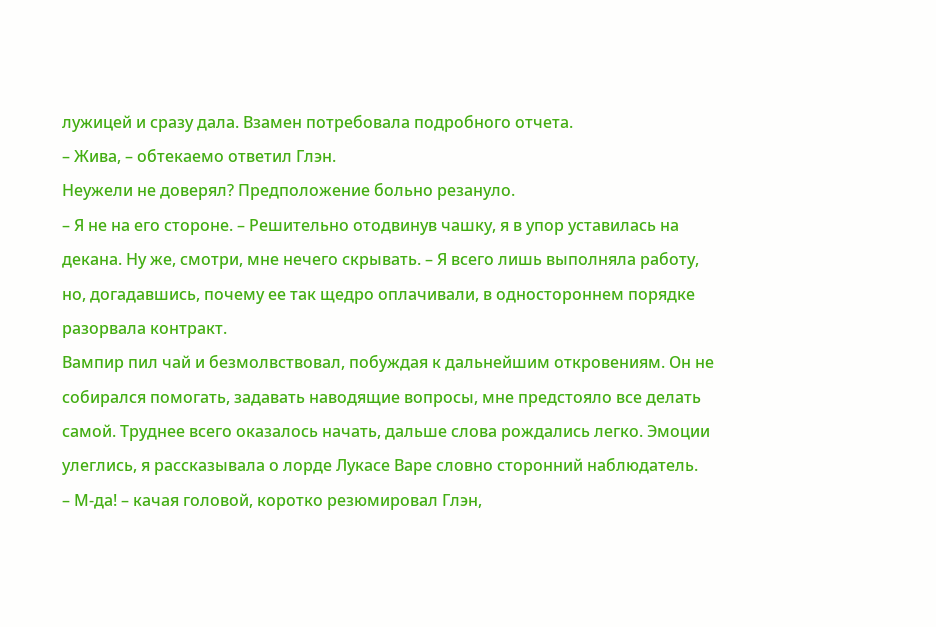лужицей и сразу дала. Взамен потребовала подробного отчета.
– Жива, – обтекаемо ответил Глэн.
Неужели не доверял? Предположение больно резануло.
– Я не на его стороне. – Решительно отодвинув чашку, я в упор уставилась на декана. Ну же, смотри, мне нечего скрывать. – Я всего лишь выполняла работу, но, догадавшись, почему ее так щедро оплачивали, в одностороннем порядке разорвала контракт.
Вампир пил чай и безмолвствовал, побуждая к дальнейшим откровениям. Он не собирался помогать, задавать наводящие вопросы, мне предстояло все делать самой. Труднее всего оказалось начать, дальше слова рождались легко. Эмоции улеглись, я рассказывала о лорде Лукасе Варе словно сторонний наблюдатель.
– М-да! – качая головой, коротко резюмировал Глэн,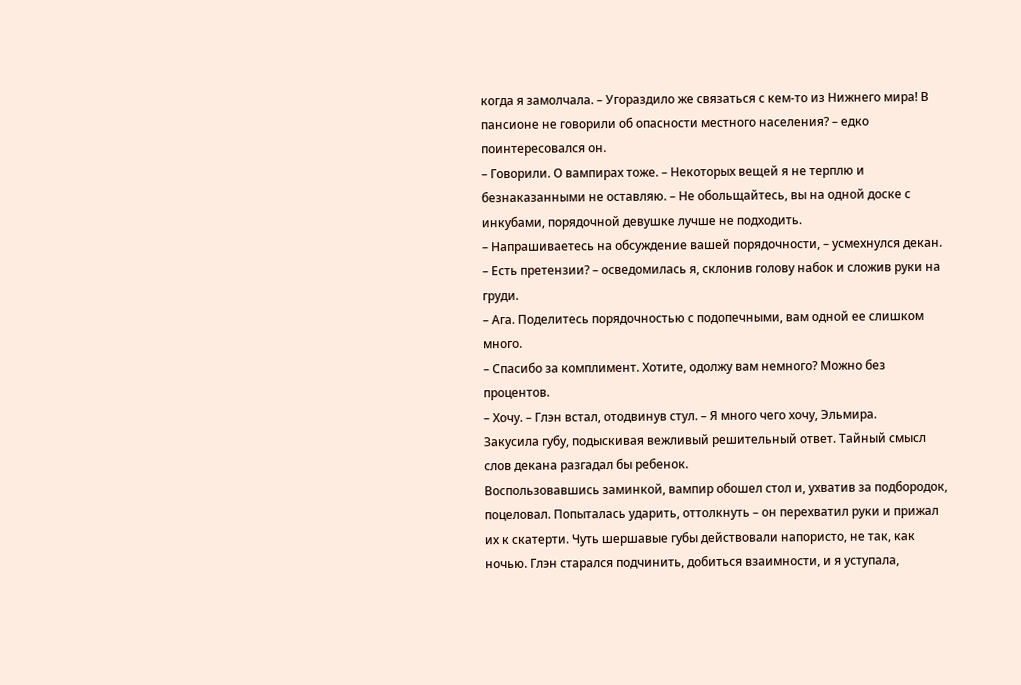когда я замолчала. – Угораздило же связаться с кем-то из Нижнего мира! В пансионе не говорили об опасности местного населения? – едко поинтересовался он.
– Говорили. О вампирах тоже. – Некоторых вещей я не терплю и безнаказанными не оставляю. – Не обольщайтесь, вы на одной доске с инкубами, порядочной девушке лучше не подходить.
– Напрашиваетесь на обсуждение вашей порядочности, – усмехнулся декан.
– Есть претензии? – осведомилась я, склонив голову набок и сложив руки на груди.
– Ага. Поделитесь порядочностью с подопечными, вам одной ее слишком много.
– Спасибо за комплимент. Хотите, одолжу вам немного? Можно без процентов.
– Хочу. – Глэн встал, отодвинув стул. – Я много чего хочу, Эльмира.
Закусила губу, подыскивая вежливый решительный ответ. Тайный смысл слов декана разгадал бы ребенок.
Воспользовавшись заминкой, вампир обошел стол и, ухватив за подбородок, поцеловал. Попыталась ударить, оттолкнуть – он перехватил руки и прижал их к скатерти. Чуть шершавые губы действовали напористо, не так, как ночью. Глэн старался подчинить, добиться взаимности, и я уступала,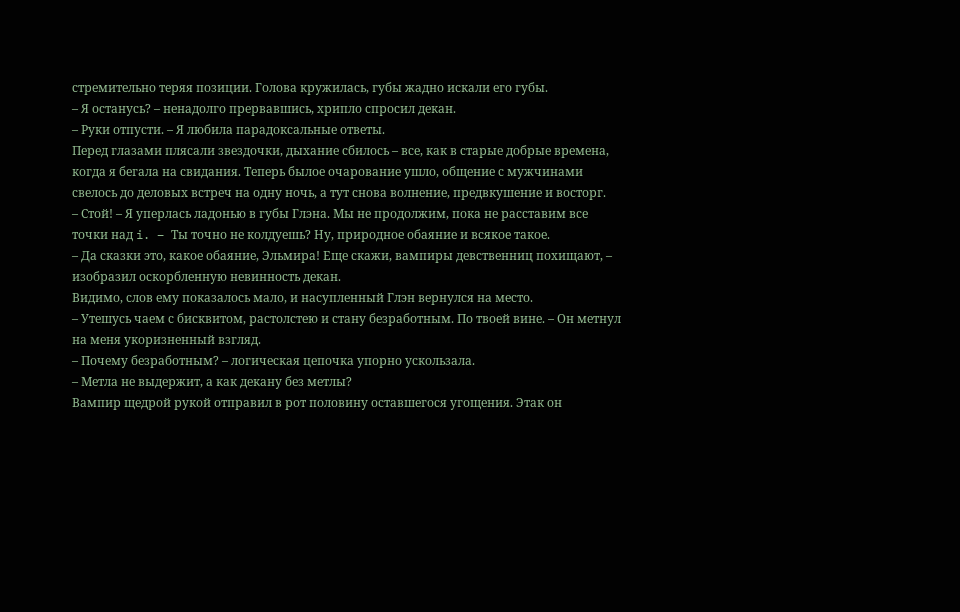стремительно теряя позиции. Голова кружилась, губы жадно искали его губы.
– Я останусь? – ненадолго прервавшись, хрипло спросил декан.
– Руки отпусти. – Я любила парадоксальные ответы.
Перед глазами плясали звездочки, дыхание сбилось – все, как в старые добрые времена, когда я бегала на свидания. Теперь былое очарование ушло, общение с мужчинами свелось до деловых встреч на одну ночь, а тут снова волнение, предвкушение и восторг.
– Стой! – Я уперлась ладонью в губы Глэна. Мы не продолжим, пока не расставим все точки над i. – Ты точно не колдуешь? Ну, природное обаяние и всякое такое.
– Да сказки это, какое обаяние, Эльмира! Еще скажи, вампиры девственниц похищают, – изобразил оскорбленную невинность декан.
Видимо, слов ему показалось мало, и насупленный Глэн вернулся на место.
– Утешусь чаем с бисквитом, растолстею и стану безработным. По твоей вине. – Он метнул на меня укоризненный взгляд.
– Почему безработным? – логическая цепочка упорно ускользала.
– Метла не выдержит, а как декану без метлы?
Вампир щедрой рукой отправил в рот половину оставшегося угощения. Этак он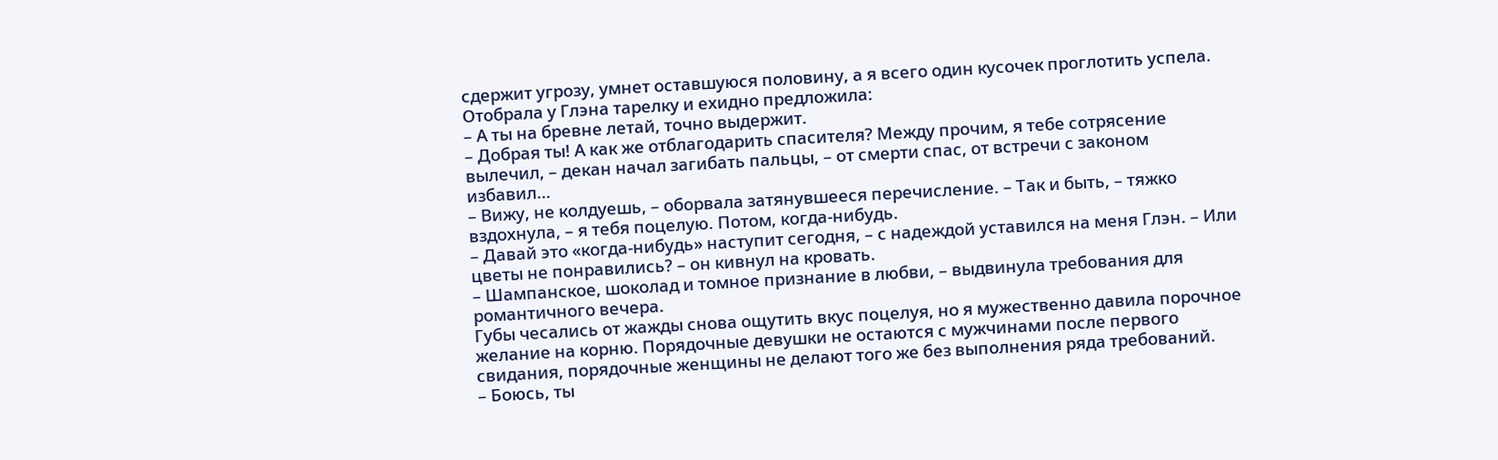сдержит угрозу, умнет оставшуюся половину, а я всего один кусочек проглотить успела.
Отобрала у Глэна тарелку и ехидно предложила:
– А ты на бревне летай, точно выдержит.
– Добрая ты! А как же отблагодарить спасителя? Между прочим, я тебе сотрясение вылечил, – декан начал загибать пальцы, – от смерти спас, от встречи с законом избавил…
– Вижу, не колдуешь, – оборвала затянувшееся перечисление. – Так и быть, – тяжко вздохнула, – я тебя поцелую. Потом, когда-нибудь.
– Давай это «когда-нибудь» наступит сегодня, – с надеждой уставился на меня Глэн. – Или цветы не понравились? – он кивнул на кровать.
– Шампанское, шоколад и томное признание в любви, – выдвинула требования для романтичного вечера.
Губы чесались от жажды снова ощутить вкус поцелуя, но я мужественно давила порочное желание на корню. Порядочные девушки не остаются с мужчинами после первого свидания, порядочные женщины не делают того же без выполнения ряда требований.
– Боюсь, ты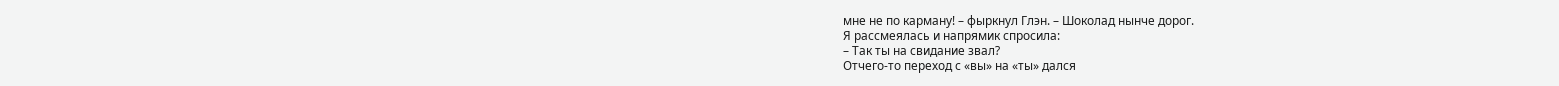мне не по карману! – фыркнул Глэн. – Шоколад нынче дорог.
Я рассмеялась и напрямик спросила:
– Так ты на свидание звал?
Отчего-то переход с «вы» на «ты» дался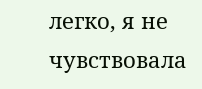легко, я не чувствовала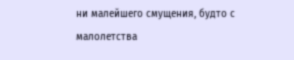ни малейшего смущения, будто с малолетства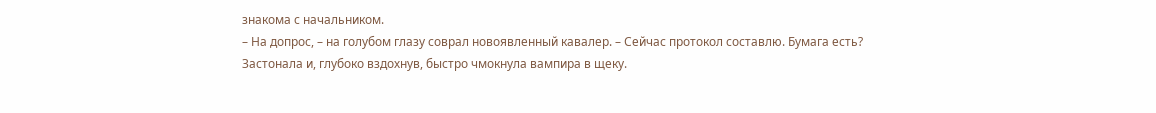знакома с начальником.
– На допрос, – на голубом глазу соврал новоявленный кавалер. – Сейчас протокол составлю. Бумага есть?
Застонала и, глубоко вздохнув, быстро чмокнула вампира в щеку.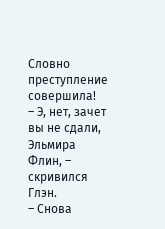Словно преступление совершила!
– Э, нет, зачет вы не сдали, Эльмира Флин, – скривился Глэн.
– Снова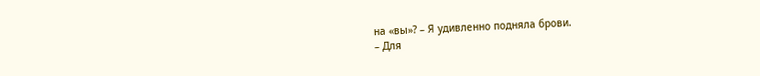на «вы»? – Я удивленно подняла брови.
– Для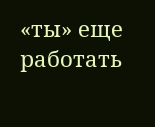«ты» еще работать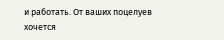и работать. От ваших поцелуев хочется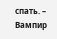спать. – Вампир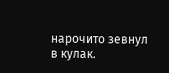нарочито зевнул в кулак.